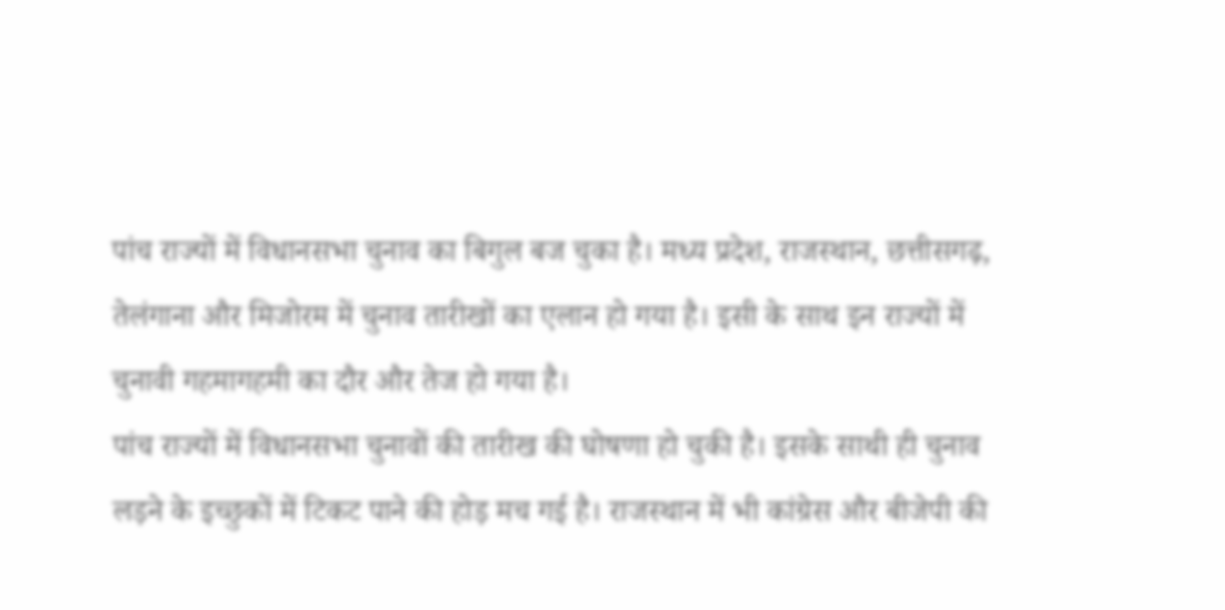पांच राज्यों में विधानसभा चुनाव का बिगुल बज चुका है। मध्य प्रदेश, राजस्थान, छत्तीसगढ़, तेलंगाना और मिजोरम में चुनाव तारीखों का एलान हो गया है। इसी के साथ इन राज्यों में चुनावी गहमागहमी का दौर और तेज हो गया है।
पांच राज्यों में विधानसभा चुनावों की तारीख की घोषणा हो चुकी है। इसके साथी ही चुनाव लड़ने के इच्छुकों में टिकट पाने की होड़ मच गई है। राजस्थान में भी कांग्रेस और बीजेपी की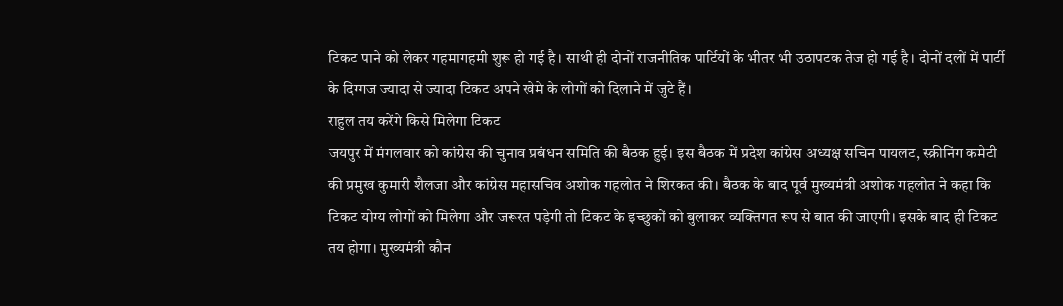टिकट पाने को लेकर गहमागहमी शुरू हो गई है। साथी ही दोनों राजनीतिक पार्टियों के भीतर भी उठापटक तेज हो गई है। दोनों दलों में पार्टी के दिग्गज ज्यादा से ज्यादा टिकट अपने खेमे के लोगों को दिलाने में जुटे हैं।
राहुल तय करेंगे किसे मिलेगा टिकट
जयपुर में मंगलवार को कांग्रेस की चुनाव प्रबंधन समिति की बैठक हुई। इस बैठक में प्रदेश कांग्रेस अध्यक्ष सचिन पायलट, स्क्रीनिंग कमेटी की प्रमुख कुमारी शैलजा और कांग्रेस महासचिव अशोक गहलोत ने शिरकत की। बैठक के बाद पूर्व मुख्यमंत्री अशोक गहलोत ने कहा कि टिकट योग्य लोगों को मिलेगा और जरूरत पड़ेगी तो टिकट के इच्छुकों को बुलाकर व्यक्तिगत रूप से बात की जाएगी। इसके बाद ही टिकट तय होगा। मुख्यमंत्री कौन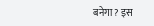बनेगा? इस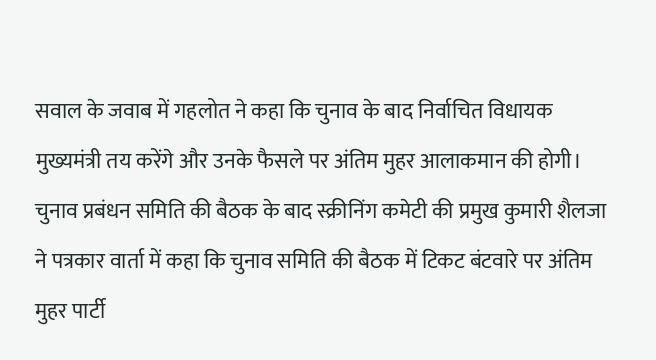सवाल के जवाब में गहलोत ने कहा कि चुनाव के बाद निर्वाचित विधायक मुख्यमंत्री तय करेंगे और उनके फैसले पर अंतिम मुहर आलाकमान की होगी।
चुनाव प्रबंधन समिति की बैठक के बाद स्क्रीनिंग कमेटी की प्रमुख कुमारी शैलजा ने पत्रकार वार्ता में कहा कि चुनाव समिति की बैठक में टिकट बंटवारे पर अंतिम मुहर पार्टी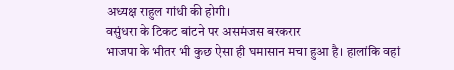अध्यक्ष राहुल गांधी की होगी।
वसुंधरा के टिकट बांटने पर असमंजस बरकरार
भाजपा के भीतर भी कुछ ऐसा ही घमासान मचा हुआ है। हालांकि वहां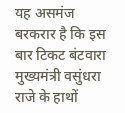यह असमंज बरकरार है कि इस बार टिकट बंटवारा मुख्यमंत्री वसुंधरा राजे के हाथों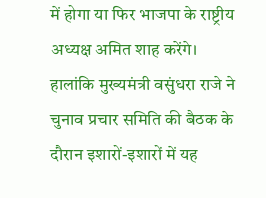में होगा या फिर भाजपा के राष्ट्रीय अध्यक्ष अमित शाह करेंगे।
हालांकि मुख्यमंत्री वसुंधरा राजे ने चुनाव प्रचार समिति की बैठक के दौरान इशारों-इशारों में यह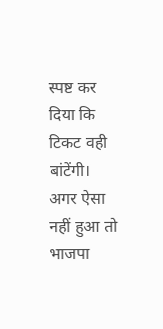स्पष्ट कर दिया कि टिकट वही बांटेंगी। अगर ऐसा नहीं हुआ तो भाजपा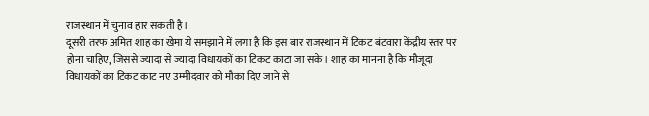राजस्थान में चुनाव हार सकती है।
दूसरी तरफ अमित शाह का खेमा ये समझाने में लगा है कि इस बार राजस्थान में टिकट बंटवारा केंद्रीय स्तर पर होना चाहिए, जिससे ज्यादा से ज्यादा विधायकों का टिकट काटा जा सके। शाह का मानना है कि मौजूदा विधायकों का टिकट काट नए उम्मीदवार को मौका दिए जाने से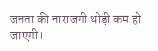जनता की नाराजगी थोड़ी कम हो जाएगी।